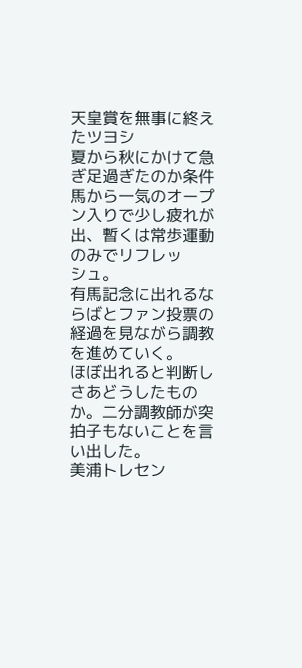天皇賞を無事に終えたツヨシ
夏から秋にかけて急ぎ足過ぎたのか条件馬から一気のオープン入りで少し疲れが出、暫くは常歩運動のみでリフレッ
シュ。
有馬記念に出れるならばとファン投票の経過を見ながら調教を進めていく。
ほぼ出れると判断しさあどうしたものか。二分調教師が突拍子もないことを言い出した。
美浦トレセン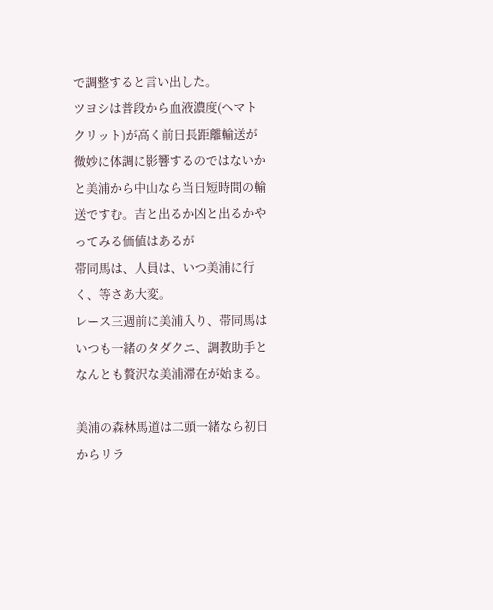で調整すると言い出した。
ツヨシは普段から血液濃度(ヘマトクリット)が高く前日長距離輸送が微妙に体調に影響するのではないかと美浦から中山なら当日短時間の輸送ですむ。吉と出るか凶と出るかやってみる価値はあるが
帯同馬は、人員は、いつ美浦に行く、等さあ大変。
レース三週前に美浦入り、帯同馬はいつも一緒のタダクニ、調教助手となんとも贅沢な美浦滞在が始まる。

美浦の森林馬道は二頭一緒なら初日からリラ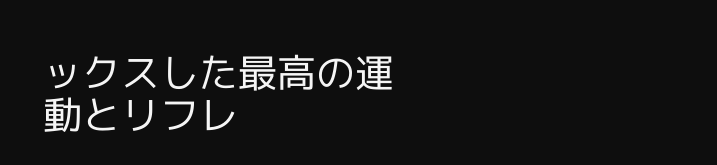ックスした最高の運動とリフレ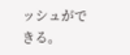ッシュができる。